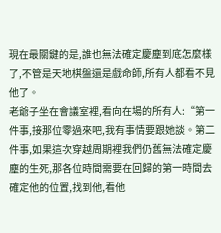現在最關鍵的是,誰也無法確定慶塵到底怎麼樣了,不管是天地棋盤還是戲命師,所有人都看不見他了。
老爺子坐在會議室裡,看向在場的所有人:“第一件事,接那位零過來吧,我有事情要跟她談。第二件事,如果這次穿越周期裡我們仍舊無法確定慶塵的生死,那各位時間需要在回歸的第一時間去確定他的位置,找到他,看他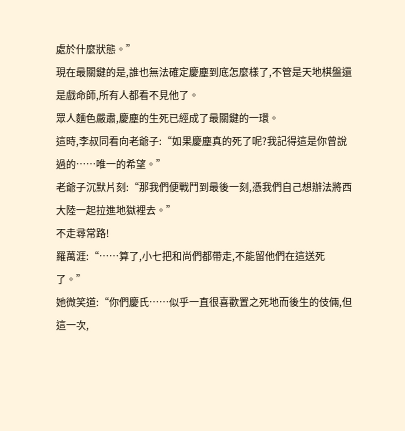處於什麼狀態。”
現在最關鍵的是,誰也無法確定慶塵到底怎麼樣了,不管是天地棋盤還是戲命師,所有人都看不見他了。
眾人麵色嚴肅,慶塵的生死已經成了最關鍵的一環。
這時,李叔同看向老爺子:“如果慶塵真的死了呢?我記得這是你曾說過的……唯一的希望。”
老爺子沉默片刻:“那我們便戰鬥到最後一刻,憑我們自己想辦法將西大陸一起拉進地獄裡去。”
不走尋常路!
羅萬涯:“……算了,小七把和尚們都帶走,不能留他們在這送死了。”
她微笑道:“你們慶氏……似乎一直很喜歡置之死地而後生的伎倆,但這一次,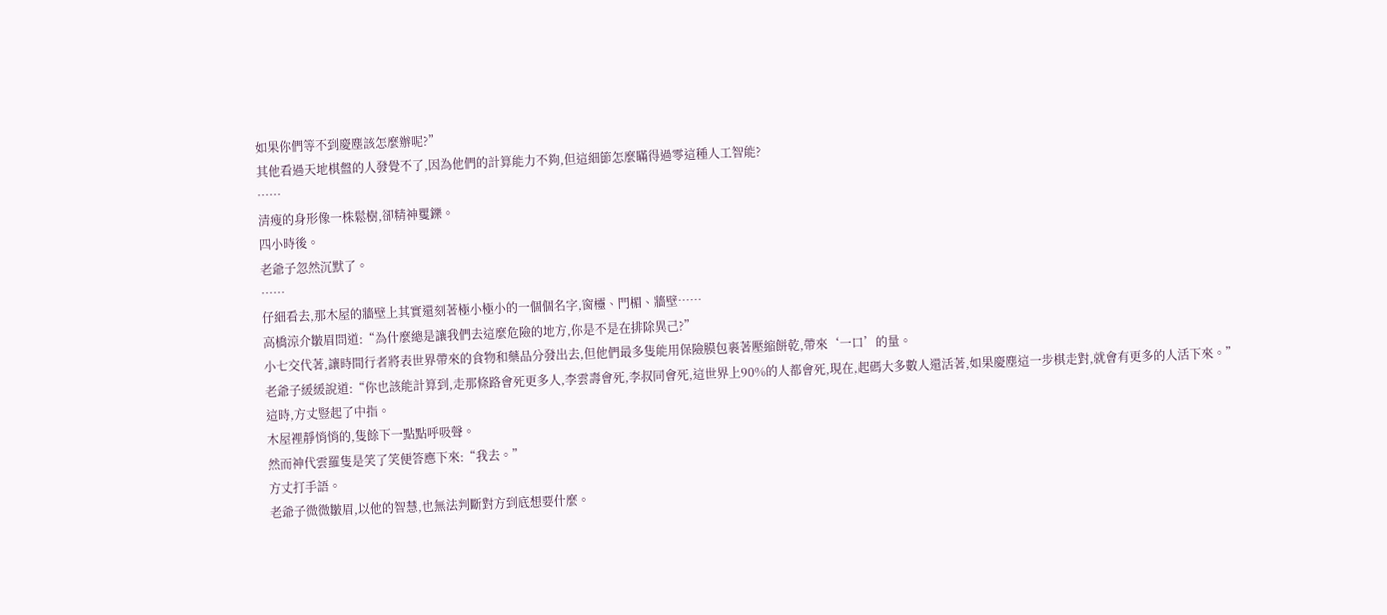如果你們等不到慶塵該怎麼辦呢?”
其他看過天地棋盤的人發覺不了,因為他們的計算能力不夠,但這細節怎麼瞞得過零這種人工智能?
……
清瘦的身形像一株鬆樹,卻精神矍鑠。
四小時後。
老爺子忽然沉默了。
……
仔細看去,那木屋的牆壁上其實還刻著極小極小的一個個名字,窗欞、門楣、牆壁……
高橋涼介皺眉問道:“為什麼總是讓我們去這麼危險的地方,你是不是在排除異己?”
小七交代著,讓時間行者將表世界帶來的食物和藥品分發出去,但他們最多隻能用保險膜包裹著壓縮餅乾,帶來‘一口’的量。
老爺子緩緩說道:“你也該能計算到,走那條路會死更多人,李雲壽會死,李叔同會死,這世界上90%的人都會死,現在,起碼大多數人還活著,如果慶塵這一步棋走對,就會有更多的人活下來。”
這時,方丈豎起了中指。
木屋裡靜悄悄的,隻餘下一點點呼吸聲。
然而神代雲羅隻是笑了笑便答應下來:“我去。”
方丈打手語。
老爺子微微皺眉,以他的智慧,也無法判斷對方到底想要什麼。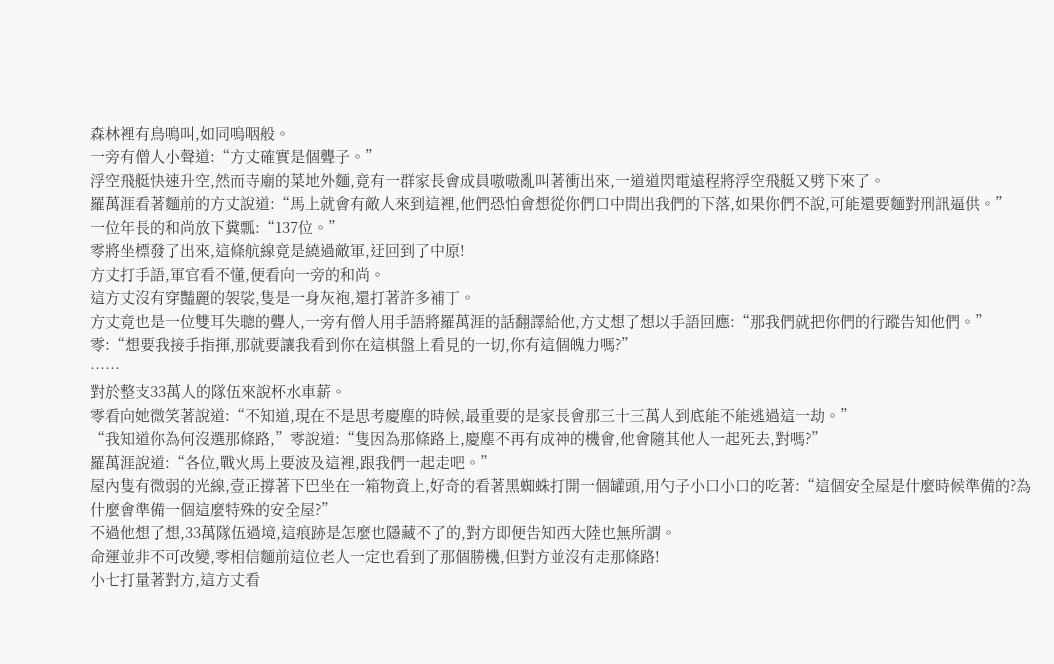森林裡有鳥鳴叫,如同嗚咽般。
一旁有僧人小聲道:“方丈確實是個聾子。”
浮空飛艇快速升空,然而寺廟的菜地外麵,竟有一群家長會成員嗷嗷亂叫著衝出來,一道道閃電遠程將浮空飛艇又劈下來了。
羅萬涯看著麵前的方丈說道:“馬上就會有敵人來到這裡,他們恐怕會想從你們口中問出我們的下落,如果你們不說,可能還要麵對刑訊逼供。”
一位年長的和尚放下糞瓢:“137位。”
零將坐標發了出來,這條航線竟是繞過敵軍,迂回到了中原!
方丈打手語,軍官看不懂,便看向一旁的和尚。
這方丈沒有穿豔麗的袈裟,隻是一身灰袍,還打著許多補丁。
方丈竟也是一位雙耳失聰的聾人,一旁有僧人用手語將羅萬涯的話翻譯給他,方丈想了想以手語回應:“那我們就把你們的行蹤告知他們。”
零:“想要我接手指揮,那就要讓我看到你在這棋盤上看見的一切,你有這個魄力嗎?”
……
對於整支33萬人的隊伍來說杯水車薪。
零看向她微笑著說道:“不知道,現在不是思考慶塵的時候,最重要的是家長會那三十三萬人到底能不能逃過這一劫。”
“我知道你為何沒選那條路,”零說道:“隻因為那條路上,慶塵不再有成神的機會,他會隨其他人一起死去,對嗎?”
羅萬涯說道:“各位,戰火馬上要波及這裡,跟我們一起走吧。”
屋內隻有微弱的光線,壹正撐著下巴坐在一箱物資上,好奇的看著黑蜘蛛打開一個罐頭,用勺子小口小口的吃著:“這個安全屋是什麼時候準備的?為什麼會準備一個這麼特殊的安全屋?”
不過他想了想,33萬隊伍過境,這痕跡是怎麼也隱藏不了的,對方即便告知西大陸也無所謂。
命運並非不可改變,零相信麵前這位老人一定也看到了那個勝機,但對方並沒有走那條路!
小七打量著對方,這方丈看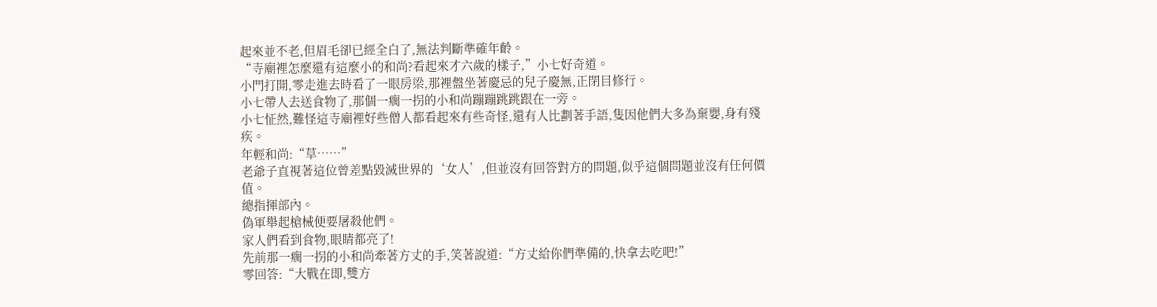起來並不老,但眉毛卻已經全白了,無法判斷準確年齡。
“寺廟裡怎麼還有這麼小的和尚?看起來才六歲的樣子,”小七好奇道。
小門打開,零走進去時看了一眼房梁,那裡盤坐著慶忌的兒子慶無,正閉目修行。
小七帶人去送食物了,那個一瘸一拐的小和尚蹦蹦跳跳跟在一旁。
小七怔然,難怪這寺廟裡好些僧人都看起來有些奇怪,還有人比劃著手語,隻因他們大多為棄嬰,身有殘疾。
年輕和尚:“草……”
老爺子直視著這位曾差點毀滅世界的‘女人’,但並沒有回答對方的問題,似乎這個問題並沒有任何價值。
總指揮部內。
偽軍舉起槍械便要屠殺他們。
家人們看到食物,眼睛都亮了!
先前那一瘸一拐的小和尚牽著方丈的手,笑著說道:“方丈給你們準備的,快拿去吃吧!”
零回答:“大戰在即,雙方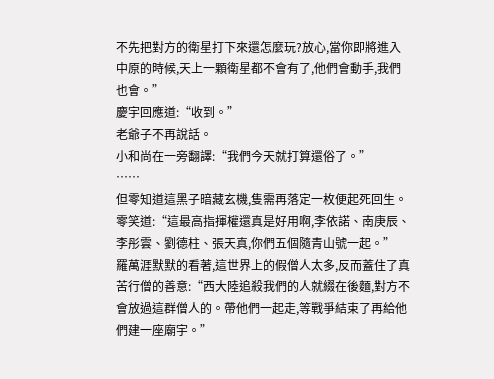不先把對方的衛星打下來還怎麼玩?放心,當你即將進入中原的時候,天上一顆衛星都不會有了,他們會動手,我們也會。”
慶宇回應道:“收到。”
老爺子不再說話。
小和尚在一旁翻譯:“我們今天就打算還俗了。”
……
但零知道這黑子暗藏玄機,隻需再落定一枚便起死回生。
零笑道:“這最高指揮權還真是好用啊,李依諾、南庚辰、李彤雲、劉德柱、張天真,你們五個隨青山號一起。”
羅萬涯默默的看著,這世界上的假僧人太多,反而蓋住了真苦行僧的善意:“西大陸追殺我們的人就綴在後麵,對方不會放過這群僧人的。帶他們一起走,等戰爭結束了再給他們建一座廟宇。”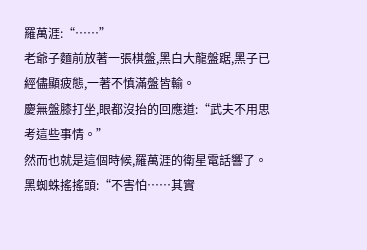羅萬涯:“……”
老爺子麵前放著一張棋盤,黑白大龍盤踞,黑子已經儘顯疲態,一著不慎滿盤皆輸。
慶無盤膝打坐,眼都沒抬的回應道:“武夫不用思考這些事情。”
然而也就是這個時候,羅萬涯的衛星電話響了。
黑蜘蛛搖搖頭:“不害怕……其實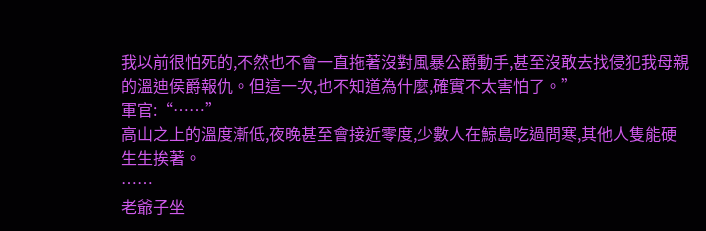我以前很怕死的,不然也不會一直拖著沒對風暴公爵動手,甚至沒敢去找侵犯我母親的溫迪侯爵報仇。但這一次,也不知道為什麼,確實不太害怕了。”
軍官:“……”
高山之上的溫度漸低,夜晚甚至會接近零度,少數人在鯨島吃過問寒,其他人隻能硬生生挨著。
……
老爺子坐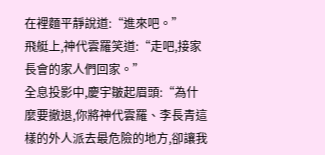在裡麵平靜說道:“進來吧。”
飛艇上,神代雲羅笑道:“走吧,接家長會的家人們回家。”
全息投影中,慶宇皺起眉頭:“為什麼要撤退,你將神代雲羅、李長青這樣的外人派去最危險的地方,卻讓我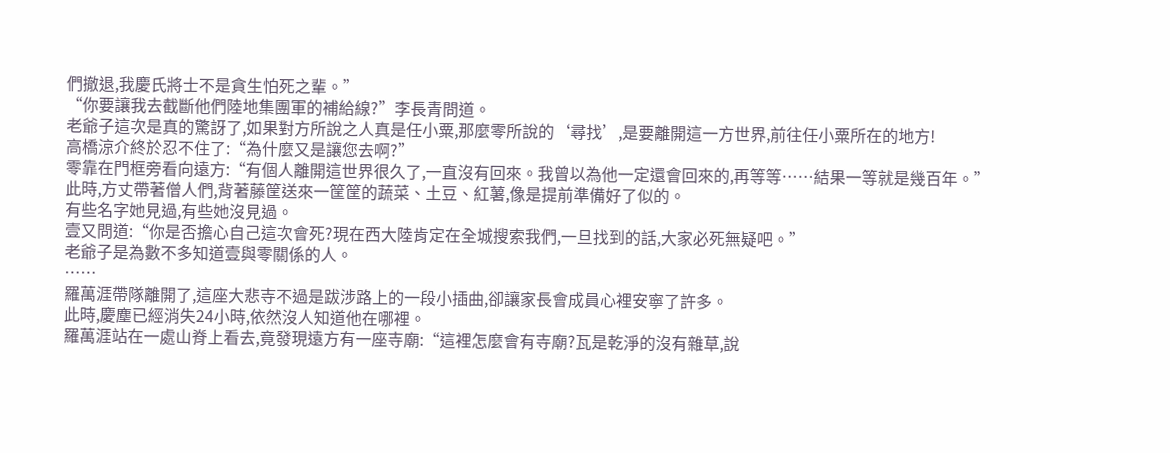們撤退,我慶氏將士不是貪生怕死之輩。”
“你要讓我去截斷他們陸地集團軍的補給線?”李長青問道。
老爺子這次是真的驚訝了,如果對方所說之人真是任小粟,那麼零所說的‘尋找’,是要離開這一方世界,前往任小粟所在的地方!
高橋涼介終於忍不住了:“為什麼又是讓您去啊?”
零靠在門框旁看向遠方:“有個人離開這世界很久了,一直沒有回來。我曾以為他一定還會回來的,再等等……結果一等就是幾百年。”
此時,方丈帶著僧人們,背著藤筐送來一筐筐的蔬菜、土豆、紅薯,像是提前準備好了似的。
有些名字她見過,有些她沒見過。
壹又問道:“你是否擔心自己這次會死?現在西大陸肯定在全城搜索我們,一旦找到的話,大家必死無疑吧。”
老爺子是為數不多知道壹與零關係的人。
……
羅萬涯帶隊離開了,這座大悲寺不過是跋涉路上的一段小插曲,卻讓家長會成員心裡安寧了許多。
此時,慶塵已經消失24小時,依然沒人知道他在哪裡。
羅萬涯站在一處山脊上看去,竟發現遠方有一座寺廟:“這裡怎麼會有寺廟?瓦是乾淨的沒有雜草,說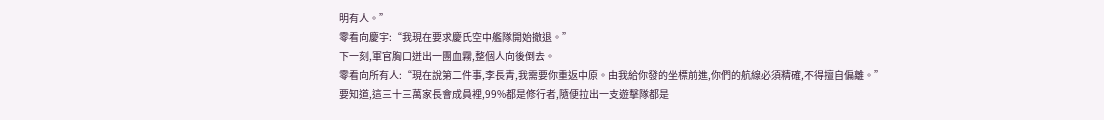明有人。”
零看向慶宇:“我現在要求慶氏空中艦隊開始撤退。”
下一刻,軍官胸口迸出一團血霧,整個人向後倒去。
零看向所有人:“現在說第二件事,李長青,我需要你重返中原。由我給你發的坐標前進,你們的航線必須精確,不得擅自偏離。”
要知道,這三十三萬家長會成員裡,99%都是修行者,隨便拉出一支遊擊隊都是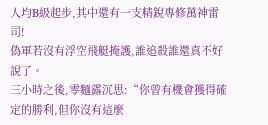人均B級起步,其中還有一支精銳專修萬神雷司!
偽軍若沒有浮空飛艇掩護,誰追殺誰還真不好說了。
三小時之後,零麵露沉思:“你曾有機會獲得確定的勝利,但你沒有這麼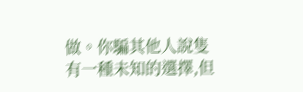做。你騙其他人說隻有一種未知的選擇,但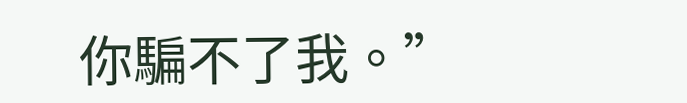你騙不了我。”